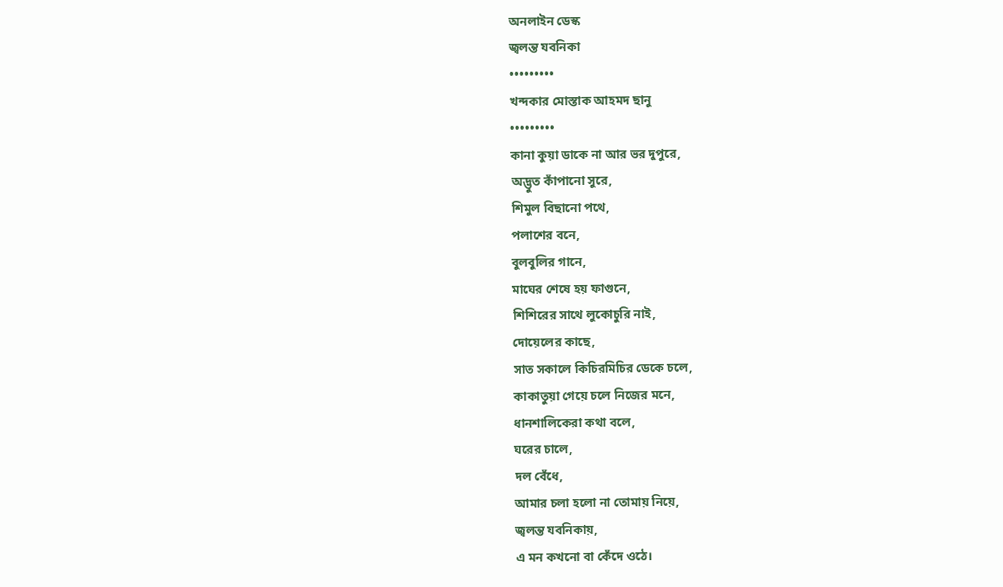অনলাইন ডেস্ক
জ্বলন্ত যবনিকা
•••••••••
খন্দকার মোস্তাক আহমদ ছানু
•••••••••
কানা কুয়া ডাকে না আর ভর দুপুরে,
অদ্ভুত কাঁপানো সুরে,
শিমুল বিছানো পথে,
পলাশের বনে,
বুলবুলির গানে,
মাঘের শেষে হয় ফাগুনে,
শিশিরের সাথে লুকোচুরি নাই,
দোয়েলের কাছে,
সাত সকালে কিচিরমিচির ডেকে চলে,
কাকাতুয়া গেয়ে চলে নিজের মনে,
ধানশালিকেরা কথা বলে,
ঘরের চালে,
দল বেঁধে,
আমার চলা হলো না তোমায় নিয়ে,
জ্বলন্ত যবনিকায়,
এ মন কখনো বা কেঁদে ওঠে।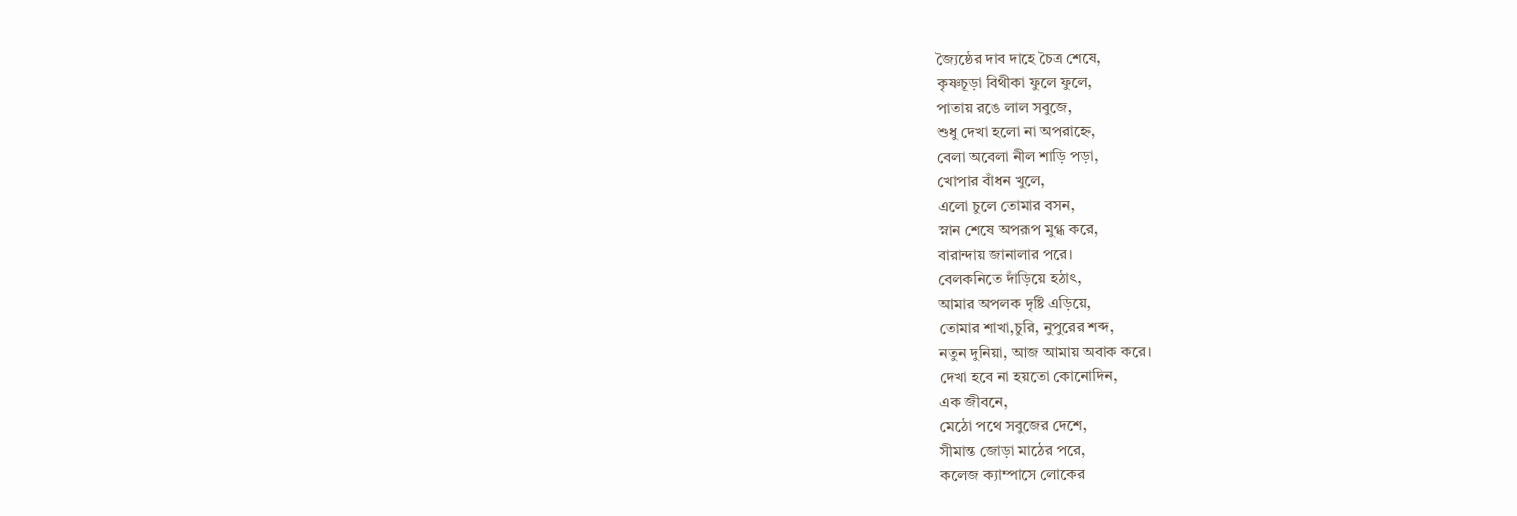জ্যৈষ্ঠের দাব দাহে চৈত্র শেষে,
কৃষ্ণচূড়া বিথীকা ফুলে ফুলে,
পাতায় রঙে লাল সবুজে,
শুধু দেখা হলো না অপরাহ্নে,
বেলা অবেলা নীল শাড়ি পড়া,
খোপার বাঁধন খুলে,
এলো চুলে তোমার বসন,
স্নান শেষে অপরূপ মুগ্ধ করে,
বারান্দায় জানালার পরে।
বেলকনিতে দাঁড়িয়ে হঠাৎ,
আমার অপলক দৃষ্টি এড়িয়ে,
তোমার শাখা,চুরি, নুপুরের শব্দ,
নতুন দুনিয়া, আজ আমায় অবাক করে।
দেখা হবে না হয়তো কোনোদিন,
এক জীবনে,
মেঠো পথে সবুজের দেশে,
সীমান্ত জোড়া মাঠের পরে,
কলেজ ক্যাম্পাসে লোকের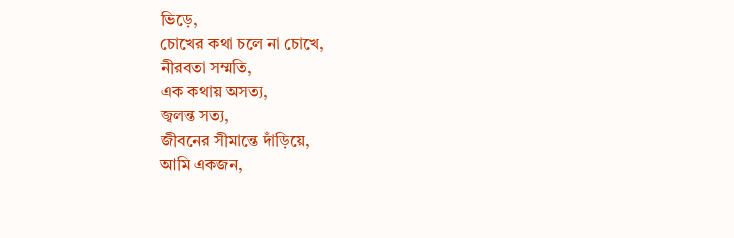ভিড়ে,
চোখের কথা চলে না চোখে,
নীরবতা সম্মতি,
এক কথায় অসত্য,
জ্বলন্ত সত্য,
জীবনের সীমান্তে দাঁড়িয়ে,
আমি একজন,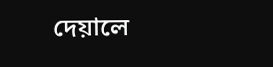দেয়ালে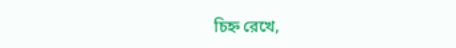চিহ্ন রেখে,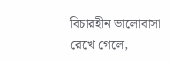বিচারহীন ভালোবাসা রেখে গেলে,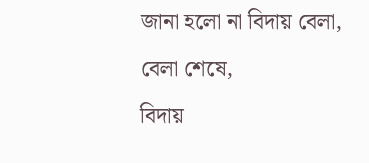জানা হলো না বিদায় বেলা,
বেলা শেষে,
বিদায়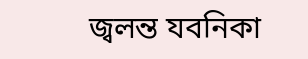জ্বলন্ত যবনিকা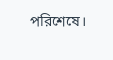পরিশেষে।